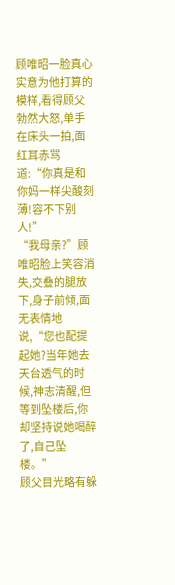顾唯昭一脸真心实意为他打算的模样,看得顾父勃然大怒,单手在床头一拍,面红耳赤骂道:“你真是和你妈一样尖酸刻薄!容不下别人!”
“我母亲?”顾唯昭脸上笑容消失,交叠的腿放下,身子前倾,面无表情地说,“您也配提起她?当年她去天台透气的时候,神志清醒,但等到坠楼后,你却坚持说她喝醉了,自己坠楼。”
顾父目光略有躲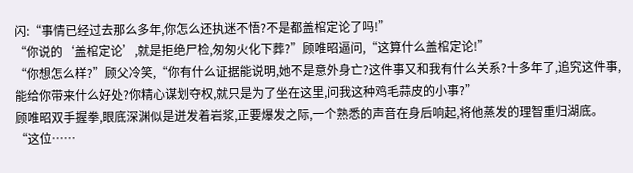闪:“事情已经过去那么多年,你怎么还执迷不悟?不是都盖棺定论了吗!”
“你说的‘盖棺定论’,就是拒绝尸检,匆匆火化下葬?”顾唯昭逼问,“这算什么盖棺定论!”
“你想怎么样?”顾父冷笑,“你有什么证据能说明,她不是意外身亡?这件事又和我有什么关系?十多年了,追究这件事,能给你带来什么好处?你精心谋划夺权,就只是为了坐在这里,问我这种鸡毛蒜皮的小事?”
顾唯昭双手握拳,眼底深渊似是迸发着岩浆,正要爆发之际,一个熟悉的声音在身后响起,将他蒸发的理智重归湖底。
“这位……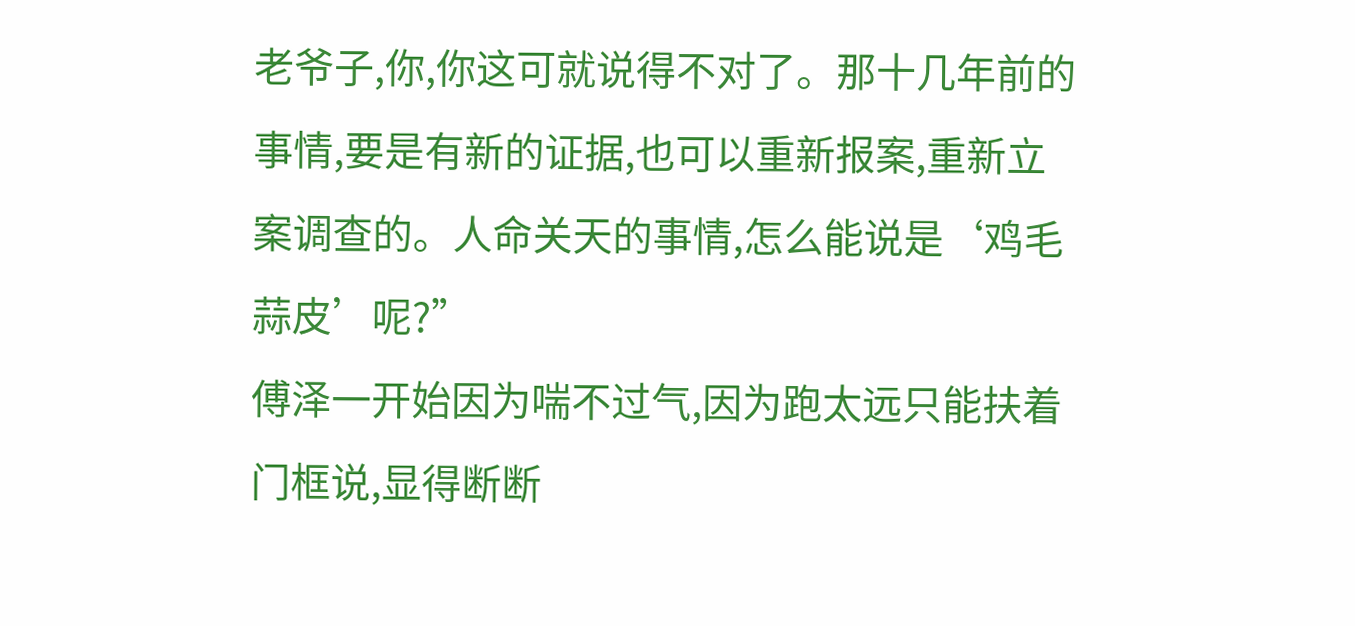老爷子,你,你这可就说得不对了。那十几年前的事情,要是有新的证据,也可以重新报案,重新立案调查的。人命关天的事情,怎么能说是‘鸡毛蒜皮’呢?”
傅泽一开始因为喘不过气,因为跑太远只能扶着门框说,显得断断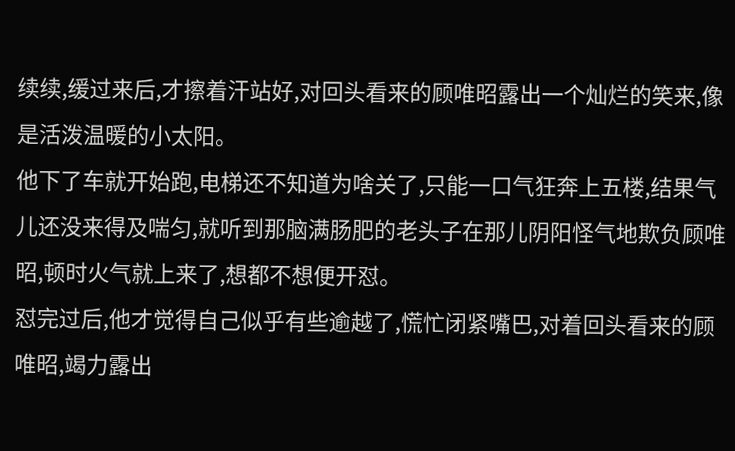续续,缓过来后,才擦着汗站好,对回头看来的顾唯昭露出一个灿烂的笑来,像是活泼温暖的小太阳。
他下了车就开始跑,电梯还不知道为啥关了,只能一口气狂奔上五楼,结果气儿还没来得及喘匀,就听到那脑满肠肥的老头子在那儿阴阳怪气地欺负顾唯昭,顿时火气就上来了,想都不想便开怼。
怼完过后,他才觉得自己似乎有些逾越了,慌忙闭紧嘴巴,对着回头看来的顾唯昭,竭力露出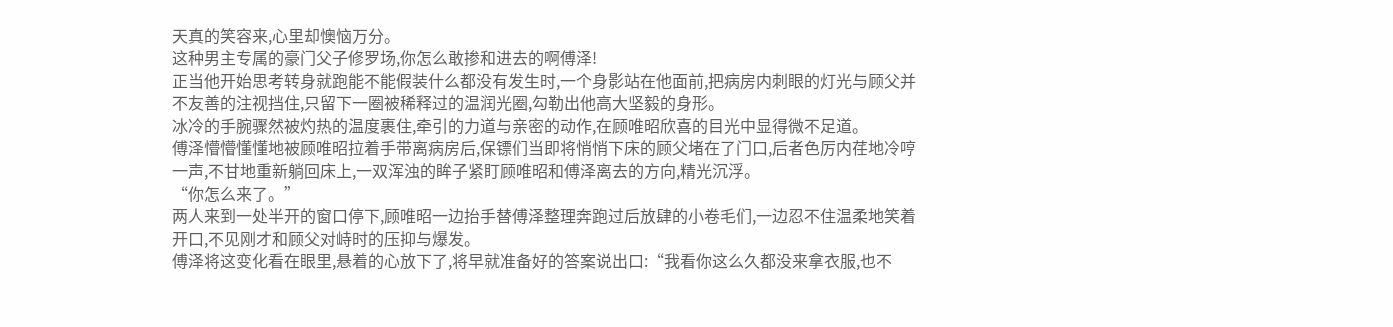天真的笑容来,心里却懊恼万分。
这种男主专属的豪门父子修罗场,你怎么敢掺和进去的啊傅泽!
正当他开始思考转身就跑能不能假装什么都没有发生时,一个身影站在他面前,把病房内刺眼的灯光与顾父并不友善的注视挡住,只留下一圈被稀释过的温润光圈,勾勒出他高大坚毅的身形。
冰冷的手腕骤然被灼热的温度裹住,牵引的力道与亲密的动作,在顾唯昭欣喜的目光中显得微不足道。
傅泽懵懵懂懂地被顾唯昭拉着手带离病房后,保镖们当即将悄悄下床的顾父堵在了门口,后者色厉内荏地冷哼一声,不甘地重新躺回床上,一双浑浊的眸子紧盯顾唯昭和傅泽离去的方向,精光沉浮。
“你怎么来了。”
两人来到一处半开的窗口停下,顾唯昭一边抬手替傅泽整理奔跑过后放肆的小卷毛们,一边忍不住温柔地笑着开口,不见刚才和顾父对峙时的压抑与爆发。
傅泽将这变化看在眼里,悬着的心放下了,将早就准备好的答案说出口:“我看你这么久都没来拿衣服,也不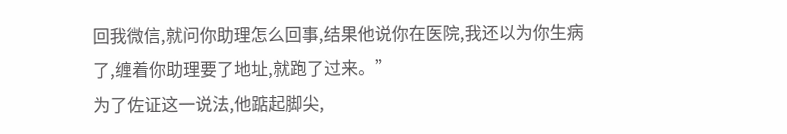回我微信,就问你助理怎么回事,结果他说你在医院,我还以为你生病了,缠着你助理要了地址,就跑了过来。”
为了佐证这一说法,他踮起脚尖,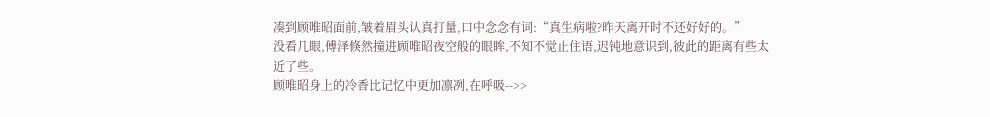凑到顾唯昭面前,皱着眉头认真打量,口中念念有词:“真生病啦?昨天离开时不还好好的。”
没看几眼,傅泽倏然撞进顾唯昭夜空般的眼眸,不知不觉止住语,迟钝地意识到,彼此的距离有些太近了些。
顾唯昭身上的冷香比记忆中更加凛冽,在呼吸-->>